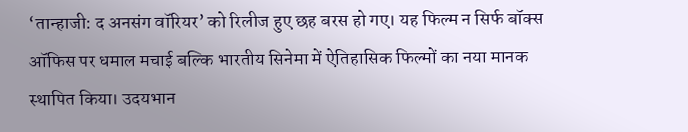‘तान्हाजी: द अनसंग वॉरियर’ को रिलीज हुए छह बरस हो गए। यह फिल्म न सिर्फ बॉक्स ऑफिस पर धमाल मचाई बल्कि भारतीय सिनेमा में ऐतिहासिक फिल्मों का नया मानक स्थापित किया। उदयभान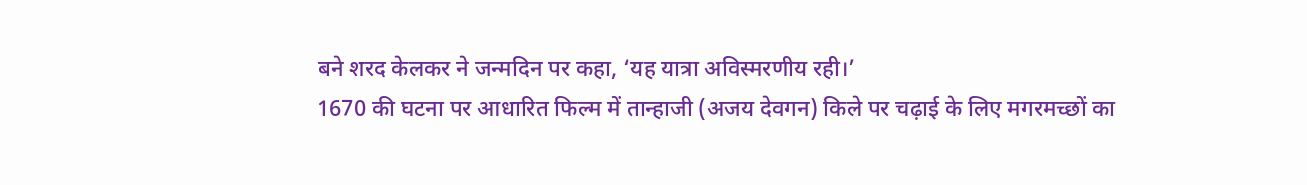बने शरद केलकर ने जन्मदिन पर कहा, ‘यह यात्रा अविस्मरणीय रही।’
1670 की घटना पर आधारित फिल्म में तान्हाजी (अजय देवगन) किले पर चढ़ाई के लिए मगरमच्छों का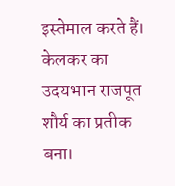इस्तेमाल करते हैं। केलकर का उदयभान राजपूत शौर्य का प्रतीक बना।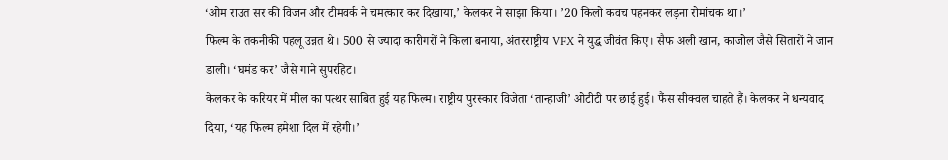‘ओम राउत सर की विजन और टीमवर्क ने चमत्कार कर दिखाया,’ केलकर ने साझा किया। ’20 किलो कवच पहनकर लड़ना रोमांचक था।’
फिल्म के तकनीकी पहलू उन्नत थे। 500 से ज्यादा कारीगरों ने किला बनाया, अंतरराष्ट्रीय VFX ने युद्ध जीवंत किए। सैफ अली खान, काजोल जैसे सितारों ने जान डाली। ‘घमंड कर’ जैसे गाने सुपरहिट।
केलकर के करियर में मील का पत्थर साबित हुई यह फिल्म। राष्ट्रीय पुरस्कार विजेता ‘तान्हाजी’ ओटीटी पर छाई हुई। फैंस सीक्वल चाहते हैं। केलकर ने धन्यवाद दिया, ‘यह फिल्म हमेशा दिल में रहेगी।’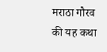मराठा गौरव की यह कथा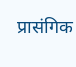प्रासंगिक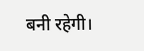बनी रहेगी।